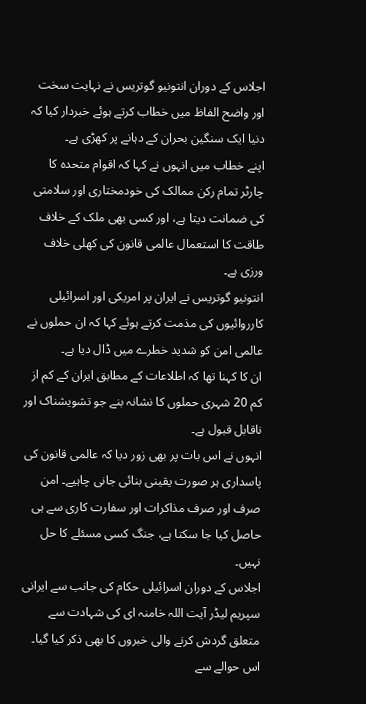اجلاس کے دوران انتونیو گوتریس نے نہایت سخت اور واضح الفاظ میں خطاب کرتے ہوئے خبردار کیا کہ دنیا ایک سنگین بحران کے دہانے پر کھڑی ہے۔
اپنے خطاب میں انہوں نے کہا کہ اقوام متحدہ کا چارٹر تمام رکن ممالک کی خودمختاری اور سلامتی کی ضمانت دیتا ہے، اور کسی بھی ملک کے خلاف طاقت کا استعمال عالمی قانون کی کھلی خلاف ورزی ہے۔
انتونیو گوتریس نے ایران پر امریکی اور اسرائیلی کارروائیوں کی مذمت کرتے ہوئے کہا کہ ان حملوں نے عالمی امن کو شدید خطرے میں ڈال دیا ہے۔
ان کا کہنا تھا کہ اطلاعات کے مطابق ایران کے کم از کم 20 شہری حملوں کا نشانہ بنے جو تشویشناک اور ناقابل قبول ہے۔
انہوں نے اس بات پر بھی زور دیا کہ عالمی قانون کی پاسداری ہر صورت یقینی بنائی جانی چاہیے۔ امن صرف اور صرف مذاکرات اور سفارت کاری سے ہی حاصل کیا جا سکتا ہے، جنگ کسی مسئلے کا حل نہیں۔
اجلاس کے دوران اسرائیلی حکام کی جانب سے ایرانی سپریم لیڈر آیت اللہ خامنہ ای کی شہادت سے متعلق گردش کرنے والی خبروں کا بھی ذکر کیا گیا۔
اس حوالے سے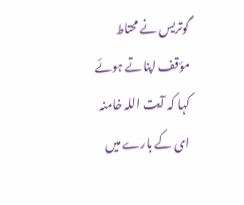گوتریس نے محتاط مؤقف اپناتے ہوئے کہا کہ آیت اللہ خامنہ ای کے بارے میں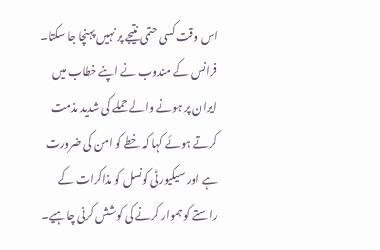اس وقت کسی حتمی نتیجے پر نہیں پہنچا جا سکتا۔
فرانس کے مندوب نے اپنے خطاب میں ایران پر ہونے والے حملے کی شدید مذمت کرتے ہوئے کہا کہ خطے کو امن کی ضرورت ہے اور سیکیورٹی کونسل کو مذاکرات کے راستے کو ہموار کرنے کی کوشش کرنی چاہیے۔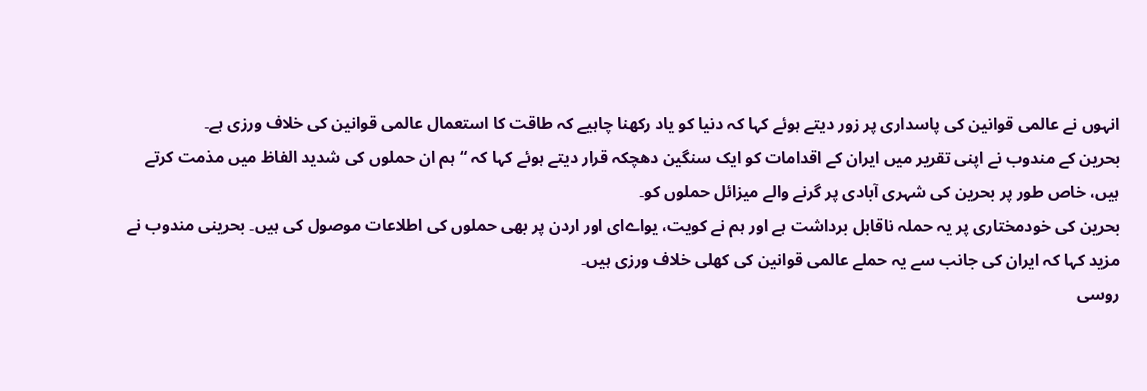انہوں نے عالمی قوانین کی پاسداری پر زور دیتے ہوئے کہا کہ دنیا کو یاد رکھنا چاہیے کہ طاقت کا استعمال عالمی قوانین کی خلاف ورزی ہے۔
بحرین کے مندوب نے اپنی تقریر میں ایران کے اقدامات کو ایک سنگین دھچکہ قرار دیتے ہوئے کہا کہ “ہم ان حملوں کی شدید الفاظ میں مذمت کرتے ہیں، خاص طور پر بحرین کی شہری آبادی پر گرنے والے میزائل حملوں کو۔
بحرین کی خودمختاری پر یہ حملہ ناقابل برداشت ہے اور ہم نے کویت، یواےای اور اردن پر بھی حملوں کی اطلاعات موصول کی ہیں۔ بحرینی مندوب نے مزید کہا کہ ایران کی جانب سے یہ حملے عالمی قوانین کی کھلی خلاف ورزی ہیں۔
روسی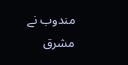مندوب نے مشرق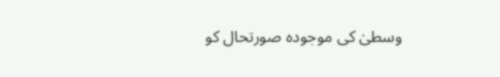وسطیٰ کی موجودہ صورتحال کو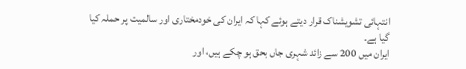انتہائی تشویشناک قرار دیتے ہوئے کہا کہ ایران کی خودمختاری اور سالمیت پر حملہ کیا گیا ہے۔
ایران میں 200 سے زائد شہری جاں بحق ہو چکے ہیں، اور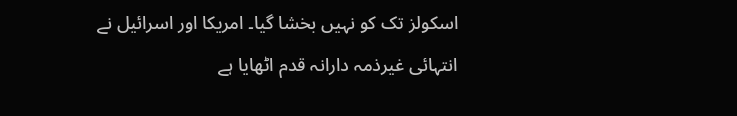اسکولز تک کو نہیں بخشا گیا۔ امریکا اور اسرائیل نے انتہائی غیرذمہ دارانہ قدم اٹھایا ہے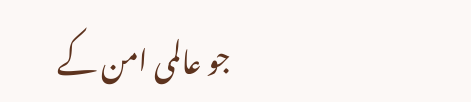جو عالمی امن کے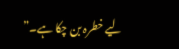لیے خطرہ بن چکا ہے۔”